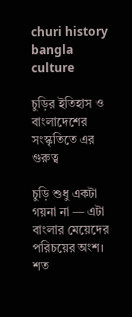churi history bangla culture

চুড়ির ইতিহাস ও বাংলাদেশের সংস্কৃতিতে এর গুরুত্ব

চুড়ি শুধু একটা গয়না না — এটা বাংলার মেয়েদের পরিচয়ের অংশ। শত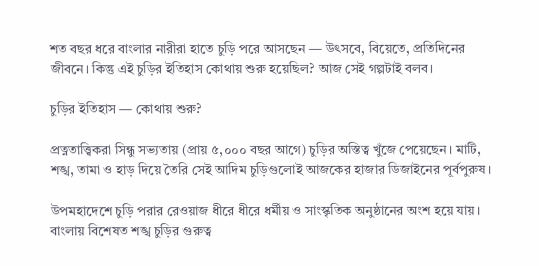শত বছর ধরে বাংলার নারীরা হাতে চুড়ি পরে আসছেন — উৎসবে, বিয়েতে, প্রতিদিনের জীবনে। কিন্তু এই চুড়ির ইতিহাস কোথায় শুরু হয়েছিল? আজ সেই গল্পটাই বলব।

চুড়ির ইতিহাস — কোথায় শুরু?

প্রত্নতাত্ত্বিকরা সিন্ধু সভ্যতায় (প্রায় ৫,০০০ বছর আগে) চুড়ির অস্তিত্ব খুঁজে পেয়েছেন। মাটি, শঙ্খ, তামা ও হাড় দিয়ে তৈরি সেই আদিম চুড়িগুলোই আজকের হাজার ডিজাইনের পূর্বপুরুষ।

উপমহাদেশে চুড়ি পরার রেওয়াজ ধীরে ধীরে ধর্মীয় ও সাংস্কৃতিক অনুষ্ঠানের অংশ হয়ে যায়। বাংলায় বিশেষত শঙ্খ চুড়ির গুরুত্ব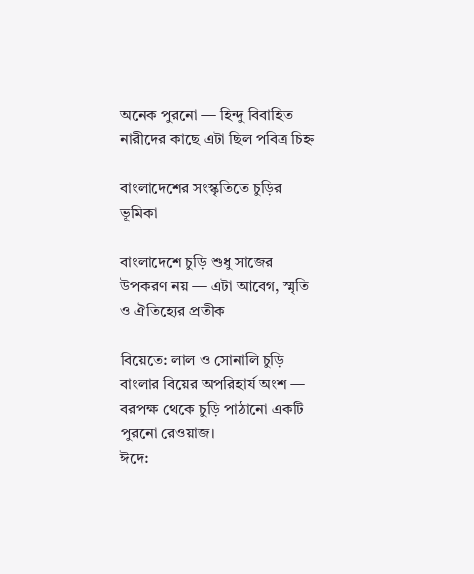অনেক পুরনো — হিন্দু বিবাহিত নারীদের কাছে এটা ছিল পবিত্র চিহ্ন

বাংলাদেশের সংস্কৃতিতে চুড়ির ভূমিকা

বাংলাদেশে চুড়ি শুধু সাজের উপকরণ নয় — এটা আবেগ, স্মৃতি ও ঐতিহ্যের প্রতীক

বিয়েতে: লাল ও সোনালি চুড়ি বাংলার বিয়ের অপরিহার্য অংশ — বরপক্ষ থেকে চুড়ি পাঠানো একটি পুরনো রেওয়াজ।
ঈদে: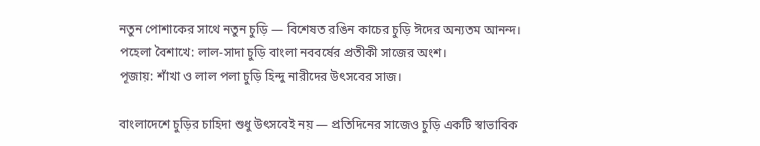নতুন পোশাকের সাথে নতুন চুড়ি — বিশেষত রঙিন কাচের চুড়ি ঈদের অন্যতম আনন্দ।
পহেলা বৈশাখে: লাল-সাদা চুড়ি বাংলা নববর্ষের প্রতীকী সাজের অংশ।
পূজায়: শাঁখা ও লাল পলা চুড়ি হিন্দু নারীদের উৎসবের সাজ।

বাংলাদেশে চুড়ির চাহিদা শুধু উৎসবেই নয় — প্রতিদিনের সাজেও চুড়ি একটি স্বাভাবিক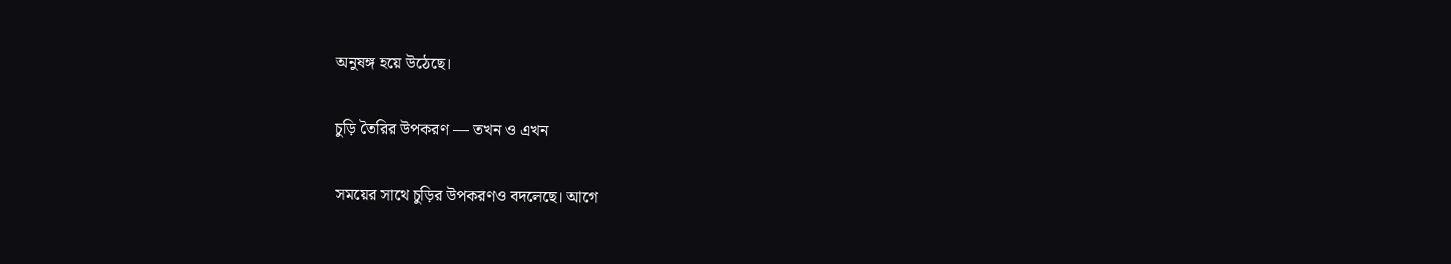অনুষঙ্গ হয়ে উঠেছে।

চুড়ি তৈরির উপকরণ — তখন ও এখন

সময়ের সাথে চুড়ির উপকরণও বদলেছে। আগে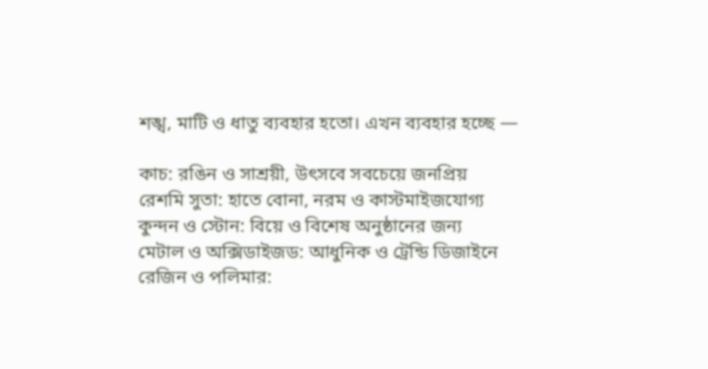শঙ্খ, মাটি ও ধাতু ব্যবহার হতো। এখন ব্যবহার হচ্ছে —

কাচ: রঙিন ও সাশ্রয়ী, উৎসবে সবচেয়ে জনপ্রিয়
রেশমি সুতা: হাতে বোনা, নরম ও কাস্টমাইজযোগ্য
কুন্দন ও স্টোন: বিয়ে ও বিশেষ অনুষ্ঠানের জন্য
মেটাল ও অক্সিডাইজড: আধুনিক ও ট্রেন্ডি ডিজাইনে
রেজিন ও পলিমার: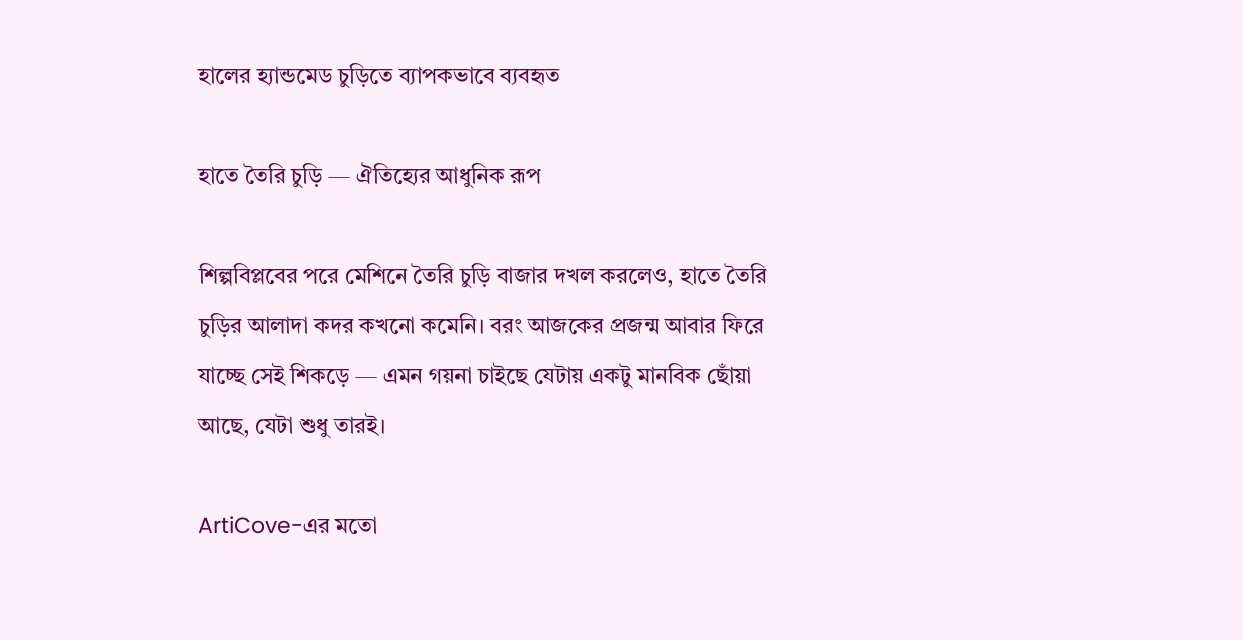হালের হ্যান্ডমেড চুড়িতে ব্যাপকভাবে ব্যবহৃত

হাতে তৈরি চুড়ি — ঐতিহ্যের আধুনিক রূপ

শিল্পবিপ্লবের পরে মেশিনে তৈরি চুড়ি বাজার দখল করলেও, হাতে তৈরি চুড়ির আলাদা কদর কখনো কমেনি। বরং আজকের প্রজন্ম আবার ফিরে যাচ্ছে সেই শিকড়ে — এমন গয়না চাইছে যেটায় একটু মানবিক ছোঁয়া আছে, যেটা শুধু তারই।

ArtiCove-এর মতো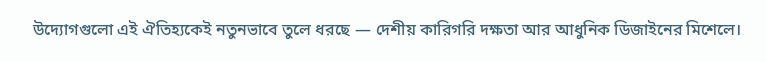উদ্যোগগুলো এই ঐতিহ্যকেই নতুনভাবে তুলে ধরছে — দেশীয় কারিগরি দক্ষতা আর আধুনিক ডিজাইনের মিশেলে।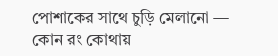পোশাকের সাথে চুড়ি মেলানো — কোন রং কোথায়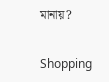মানায়?

Shopping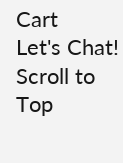Cart
Let's Chat!
Scroll to Top